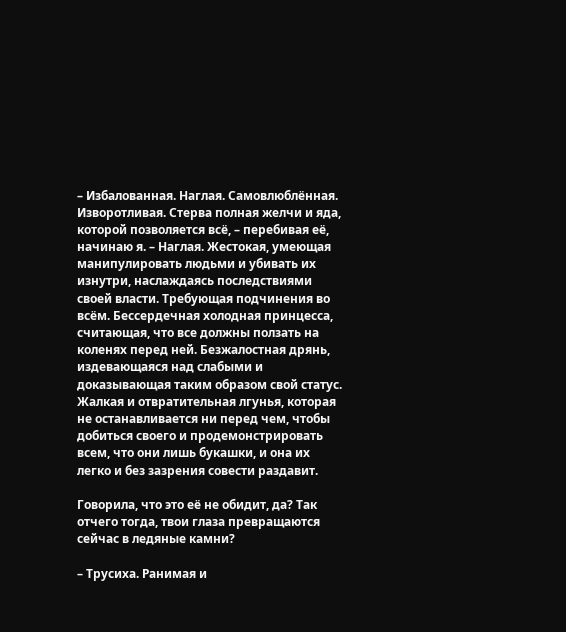– Избалованная. Наглая. Самовлюблённая. Изворотливая. Стерва полная желчи и яда, которой позволяется всё, – перебивая её, начинаю я. – Наглая. Жестокая, умеющая манипулировать людьми и убивать их изнутри, наслаждаясь последствиями своей власти. Требующая подчинения во всём. Бессердечная холодная принцесса, считающая, что все должны ползать на коленях перед ней. Безжалостная дрянь, издевающаяся над слабыми и доказывающая таким образом свой статус. Жалкая и отвратительная лгунья, которая не останавливается ни перед чем, чтобы добиться своего и продемонстрировать всем, что они лишь букашки, и она их легко и без зазрения совести раздавит.

Говорила, что это её не обидит, да? Так отчего тогда, твои глаза превращаются сейчас в ледяные камни?

– Трусиха. Ранимая и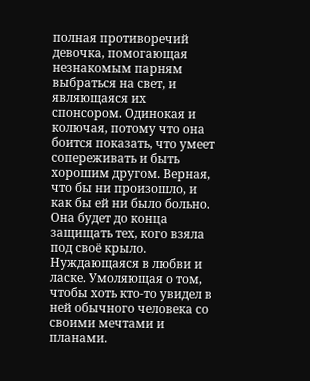полная противоречий девочка, помогающая незнакомым парням выбраться на свет, и являющаяся их спонсором. Одинокая и колючая, потому что она боится показать, что умеет сопереживать и быть хорошим другом. Верная, что бы ни произошло, и как бы ей ни было больно. Она будет до конца защищать тех, кого взяла под своё крыло. Нуждающаяся в любви и ласке. Умоляющая о том, чтобы хоть кто-то увидел в ней обычного человека со своими мечтами и планами.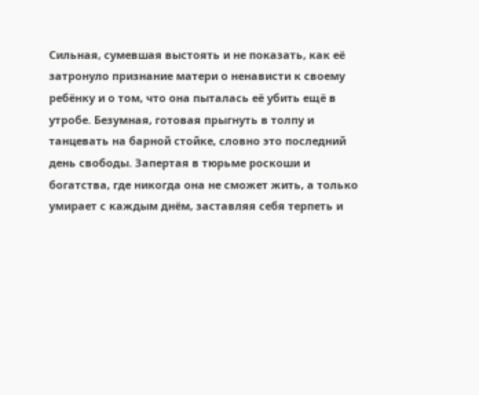Сильная, сумевшая выстоять и не показать, как её затронуло признание матери о ненависти к своему ребёнку и о том, что она пыталась её убить ещё в утробе. Безумная, готовая прыгнуть в толпу и танцевать на барной стойке, словно это последний день свободы. Запертая в тюрьме роскоши и богатства, где никогда она не сможет жить, а только умирает с каждым днём, заставляя себя терпеть и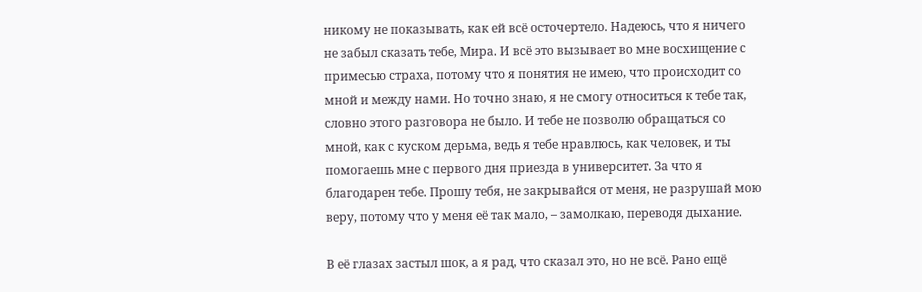никому не показывать, как ей всё осточертело. Надеюсь, что я ничего не забыл сказать тебе, Мира. И всё это вызывает во мне восхищение с примесью страха, потому что я понятия не имею, что происходит со мной и между нами. Но точно знаю, я не смогу относиться к тебе так, словно этого разговора не было. И тебе не позволю обращаться со мной, как с куском дерьма, ведь я тебе нравлюсь, как человек, и ты помогаешь мне с первого дня приезда в университет. За что я благодарен тебе. Прошу тебя, не закрывайся от меня, не разрушай мою веру, потому что у меня её так мало, – замолкаю, переводя дыхание.

В её глазах застыл шок, а я рад, что сказал это, но не всё. Рано ещё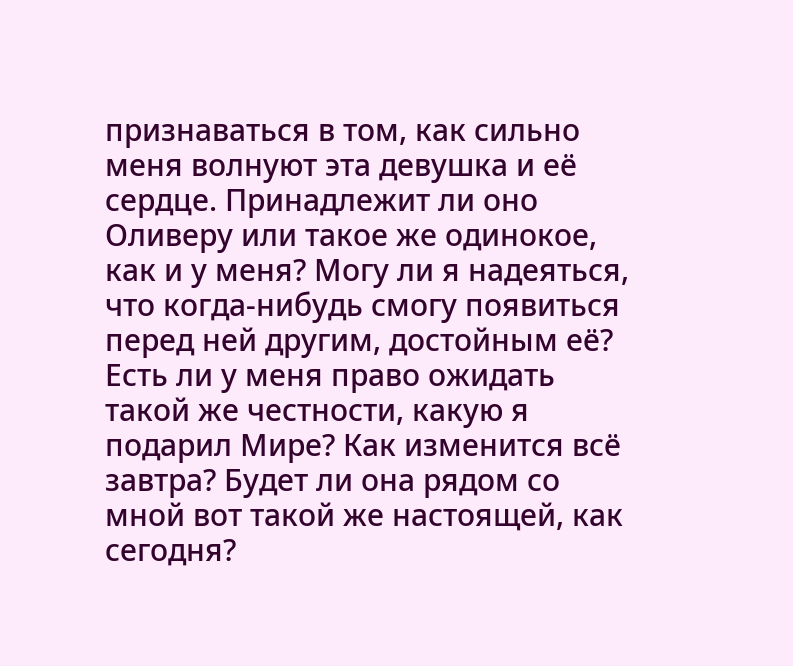признаваться в том, как сильно меня волнуют эта девушка и её сердце. Принадлежит ли оно Оливеру или такое же одинокое, как и у меня? Могу ли я надеяться, что когда-нибудь смогу появиться перед ней другим, достойным её? Есть ли у меня право ожидать такой же честности, какую я подарил Мире? Как изменится всё завтра? Будет ли она рядом со мной вот такой же настоящей, как сегодня?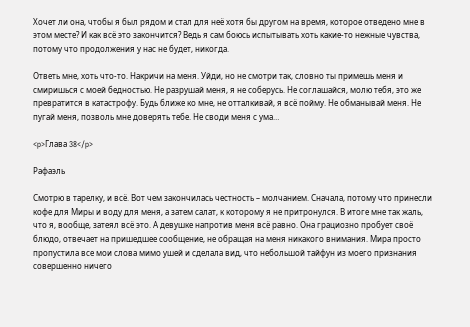Хочет ли она, чтобы я был рядом и стал для неё хотя бы другом на время, которое отведено мне в этом месте? И как всё это закончится? Ведь я сам боюсь испытывать хоть какие-то нежные чувства, потому что продолжения у нас не будет, никогда.

Ответь мне, хоть что-то. Накричи на меня. Уйди, но не смотри так, словно ты примешь меня и смиришься с моей бедностью. Не разрушай меня, я не соберусь. Не соглашайся, молю тебя, это же превратится в катастрофу. Будь ближе ко мне, не отталкивай, я всё пойму. Не обманывай меня. Не пугай меня, позволь мне доверять тебе. Не своди меня с ума…

<p>Глава 38</p>

Рафаэль

Смотрю в тарелку, и всё. Вот чем закончилась честность – молчанием. Сначала, потому что принесли кофе для Миры и воду для меня, а затем салат, к которому я не притронулся. В итоге мне так жаль, что я, вообще, затеял всё это. А девушке напротив меня всё равно. Она грациозно пробует своё блюдо, отвечает на пришедшее сообщение, не обращая на меня никакого внимания. Мира просто пропустила все мои слова мимо ушей и сделала вид, что небольшой тайфун из моего признания совершенно ничего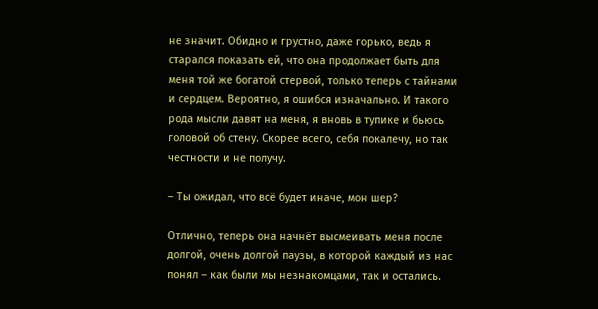не значит. Обидно и грустно, даже горько, ведь я старался показать ей, что она продолжает быть для меня той же богатой стервой, только теперь с тайнами и сердцем. Вероятно, я ошибся изначально. И такого рода мысли давят на меня, я вновь в тупике и бьюсь головой об стену. Скорее всего, себя покалечу, но так честности и не получу.

– Ты ожидал, что всё будет иначе, мон шер?

Отлично, теперь она начнёт высмеивать меня после долгой, очень долгой паузы, в которой каждый из нас понял – как были мы незнакомцами, так и остались.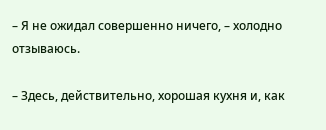– Я не ожидал совершенно ничего, – холодно отзываюсь.

– Здесь, действительно, хорошая кухня и, как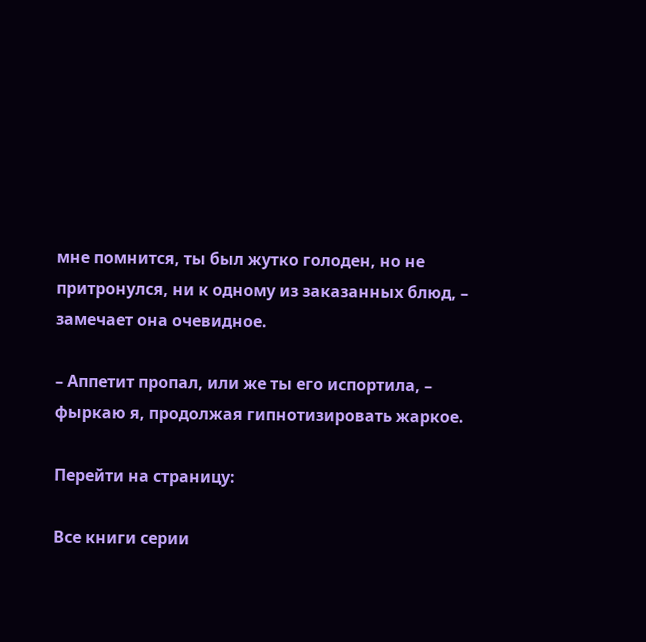мне помнится, ты был жутко голоден, но не притронулся, ни к одному из заказанных блюд, – замечает она очевидное.

– Аппетит пропал, или же ты его испортила, – фыркаю я, продолжая гипнотизировать жаркое.

Перейти на страницу:

Все книги серии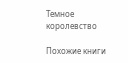Темное королевство

Похожие книги